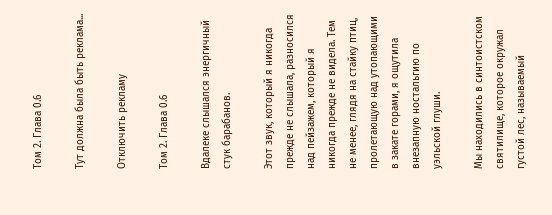Том 2. Глава 0.6

Тут должна была быть реклама...

Отключить рекламу

Том 2. Глава 0.6

Вдалеке слышался энергичный стук барабанов.

Этот звук, который я никогда прежде не слышала, разносился над пейзажем, который я никогда прежде не видела. Тем не менее, глядя на стайку птиц, пролетающую над утопающими в закате горами, я ощутила внезапную ностальгию по уэльской глуши.

Мы находились в синтоистском святилище, которое окружал густой лес, называемый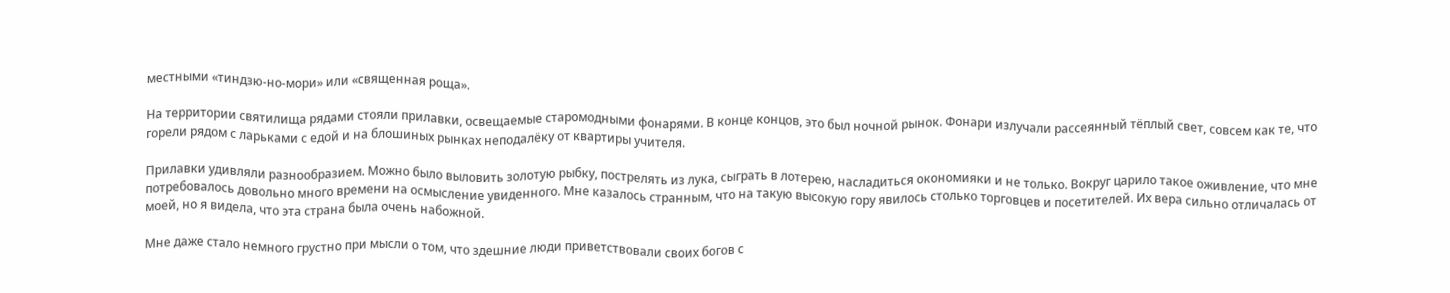местными «тиндзю-но-мори» или «священная роща».

На территории святилища рядами стояли прилавки, освещаемые старомодными фонарями. В конце концов, это был ночной рынок. Фонари излучали рассеянный тёплый свет, совсем как те, что горели рядом с ларьками с едой и на блошиных рынках неподалёку от квартиры учителя.

Прилавки удивляли разнообразием. Можно было выловить золотую рыбку, пострелять из лука, сыграть в лотерею, насладиться окономияки и не только. Вокруг царило такое оживление, что мне потребовалось довольно много времени на осмысление увиденного. Мне казалось странным, что на такую высокую гору явилось столько торговцев и посетителей. Их вера сильно отличалась от моей, но я видела, что эта страна была очень набожной.

Мне даже стало немного грустно при мысли о том, что здешние люди приветствовали своих богов с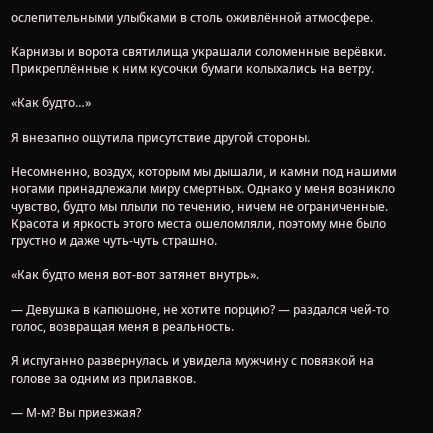ослепительными улыбками в столь оживлённой атмосфере.

Карнизы и ворота святилища украшали соломенные верёвки. Прикреплённые к ним кусочки бумаги колыхались на ветру.

«Как будто…»

Я внезапно ощутила присутствие другой стороны.

Несомненно, воздух, которым мы дышали, и камни под нашими ногами принадлежали миру смертных. Однако у меня возникло чувство, будто мы плыли по течению, ничем не ограниченные. Красота и яркость этого места ошеломляли, поэтому мне было грустно и даже чуть-чуть страшно.

«Как будто меня вот-вот затянет внутрь».

— Девушка в капюшоне, не хотите порцию? — раздался чей-то голос, возвращая меня в реальность.

Я испуганно развернулась и увидела мужчину с повязкой на голове за одним из прилавков.

— М-м? Вы приезжая?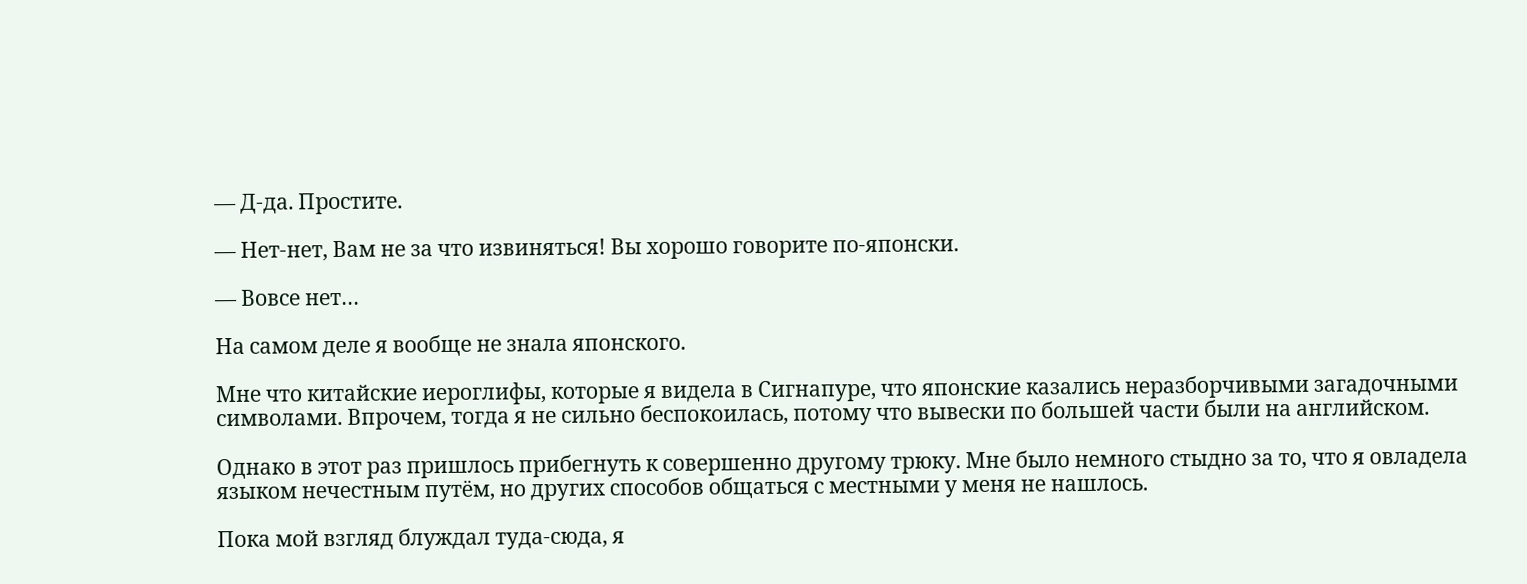— Д-да. Простите.

— Нет-нет, Вам не за что извиняться! Вы хорошо говорите по-японски.

— Вовсе нет…

На самом деле я вообще не знала японского.

Мне что китайские иероглифы, которые я видела в Сигнапуре, что японские казались неразборчивыми загадочными символами. Впрочем, тогда я не сильно беспокоилась, потому что вывески по большей части были на английском.

Однако в этот раз пришлось прибегнуть к совершенно другому трюку. Мне было немного стыдно за то, что я овладела языком нечестным путём, но других способов общаться с местными у меня не нашлось.

Пока мой взгляд блуждал туда-сюда, я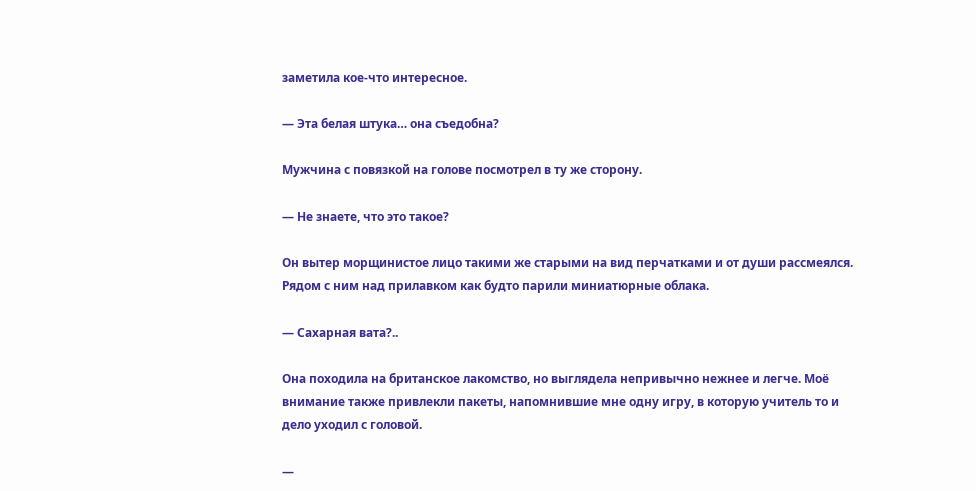заметила кое-что интересное.

— Эта белая штука… она съедобна?

Мужчина с повязкой на голове посмотрел в ту же сторону.

— Не знаете, что это такое?

Он вытер морщинистое лицо такими же старыми на вид перчатками и от души рассмеялся. Рядом с ним над прилавком как будто парили миниатюрные облака.

— Сахарная вата?..

Она походила на британское лакомство, но выглядела непривычно нежнее и легче. Моё внимание также привлекли пакеты, напомнившие мне одну игру, в которую учитель то и дело уходил с головой.

—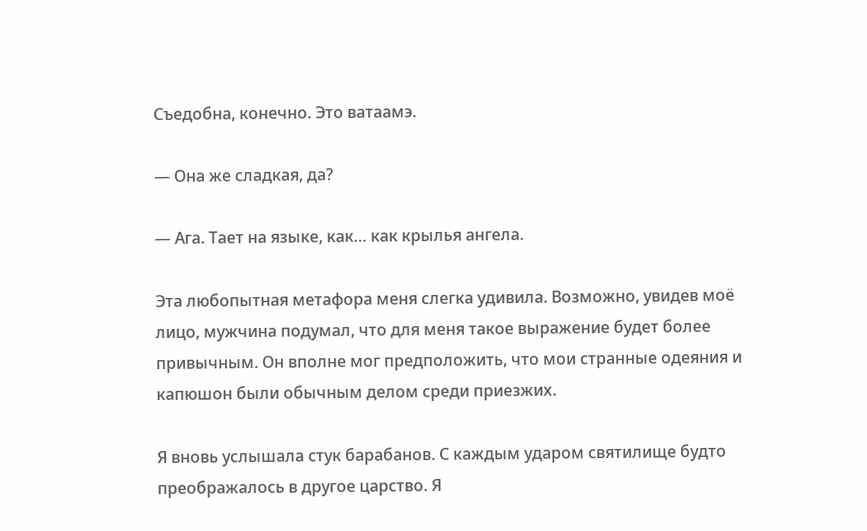Съедобна, конечно. Это ватаамэ.

— Она же сладкая, да?

— Ага. Тает на языке, как… как крылья ангела.

Эта любопытная метафора меня слегка удивила. Возможно, увидев моё лицо, мужчина подумал, что для меня такое выражение будет более привычным. Он вполне мог предположить, что мои странные одеяния и капюшон были обычным делом среди приезжих.

Я вновь услышала стук барабанов. С каждым ударом святилище будто преображалось в другое царство. Я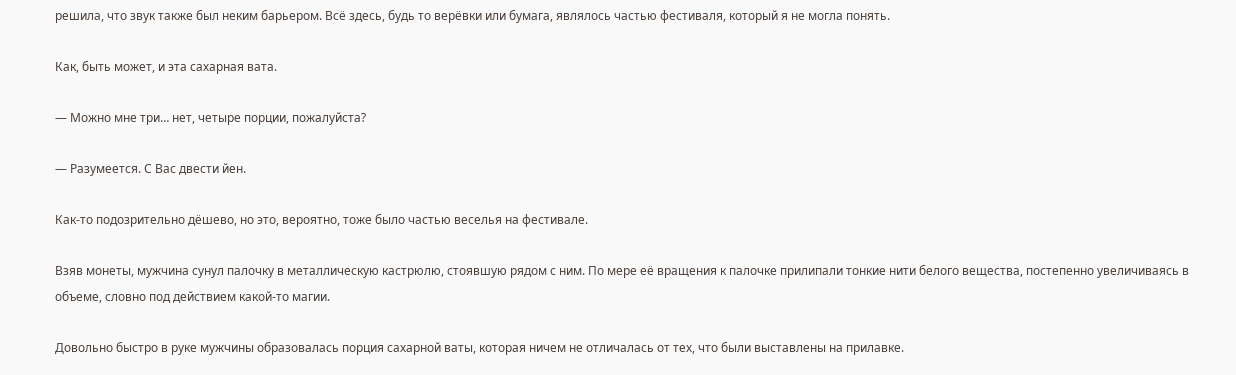решила, что звук также был неким барьером. Всё здесь, будь то верёвки или бумага, являлось частью фестиваля, который я не могла понять.

Как, быть может, и эта сахарная вата.

— Можно мне три… нет, четыре порции, пожалуйста?

— Разумеется. С Вас двести йен.

Как-то подозрительно дёшево, но это, вероятно, тоже было частью веселья на фестивале.

Взяв монеты, мужчина сунул палочку в металлическую кастрюлю, стоявшую рядом с ним. По мере её вращения к палочке прилипали тонкие нити белого вещества, постепенно увеличиваясь в объеме, словно под действием какой-то магии.

Довольно быстро в руке мужчины образовалась порция сахарной ваты, которая ничем не отличалась от тех, что были выставлены на прилавке.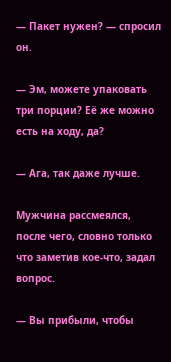— Пакет нужен? — спросил он.

— Эм, можете упаковать три порции? Её же можно есть на ходу, да?

— Ага, так даже лучше.

Мужчина рассмеялся, после чего, словно только что заметив кое-что, задал вопрос.

— Вы прибыли, чтобы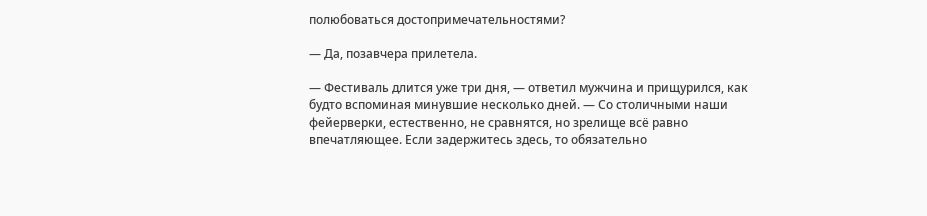полюбоваться достопримечательностями?

— Да, позавчера прилетела.

— Фестиваль длится уже три дня, — ответил мужчина и прищурился, как будто вспоминая минувшие несколько дней. — Со столичными наши фейерверки, естественно, не сравнятся, но зрелище всё равно впечатляющее. Если задержитесь здесь, то обязательно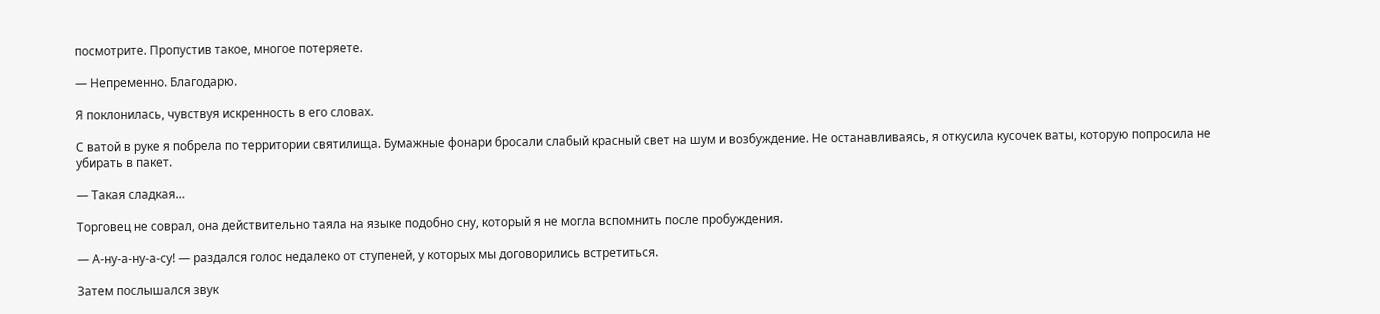посмотрите. Пропустив такое, многое потеряете.

— Непременно. Благодарю.

Я поклонилась, чувствуя искренность в его словах.

С ватой в руке я побрела по территории святилища. Бумажные фонари бросали слабый красный свет на шум и возбуждение. Не останавливаясь, я откусила кусочек ваты, которую попросила не убирать в пакет.

— Такая сладкая…

Торговец не соврал, она действительно таяла на языке подобно сну, который я не могла вспомнить после пробуждения.

— А-ну-а-ну-а-су! — раздался голос недалеко от ступеней, у которых мы договорились встретиться.

Затем послышался звук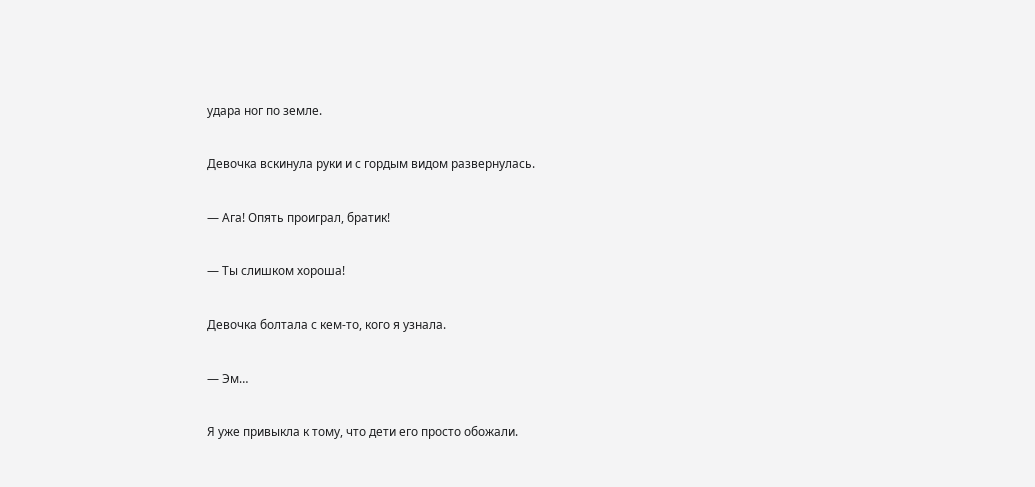удара ног по земле.

Девочка вскинула руки и с гордым видом развернулась.

— Ага! Опять проиграл, братик!

— Ты слишком хороша!

Девочка болтала с кем-то, кого я узнала.

— Эм…

Я уже привыкла к тому, что дети его просто обожали.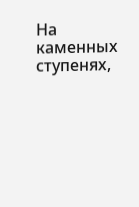На каменных ступенях,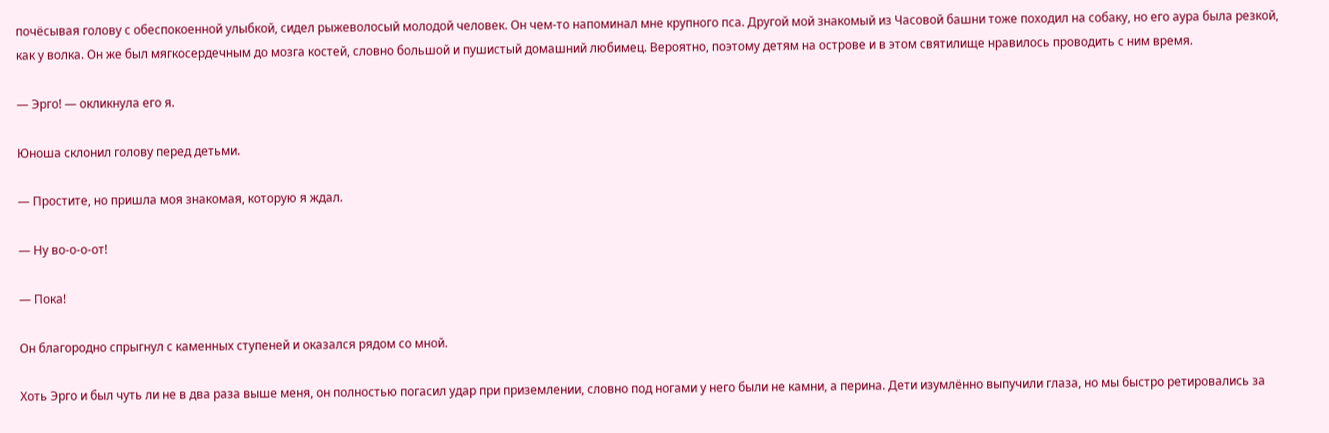почёсывая голову с обеспокоенной улыбкой, сидел рыжеволосый молодой человек. Он чем-то напоминал мне крупного пса. Другой мой знакомый из Часовой башни тоже походил на собаку, но его аура была резкой, как у волка. Он же был мягкосердечным до мозга костей, словно большой и пушистый домашний любимец. Вероятно, поэтому детям на острове и в этом святилище нравилось проводить с ним время.

— Эрго! — окликнула его я.

Юноша склонил голову перед детьми.

— Простите, но пришла моя знакомая, которую я ждал.

— Ну во-о-о-от!

— Пока!

Он благородно спрыгнул с каменных ступеней и оказался рядом со мной.

Хоть Эрго и был чуть ли не в два раза выше меня, он полностью погасил удар при приземлении, словно под ногами у него были не камни, а перина. Дети изумлённо выпучили глаза, но мы быстро ретировались за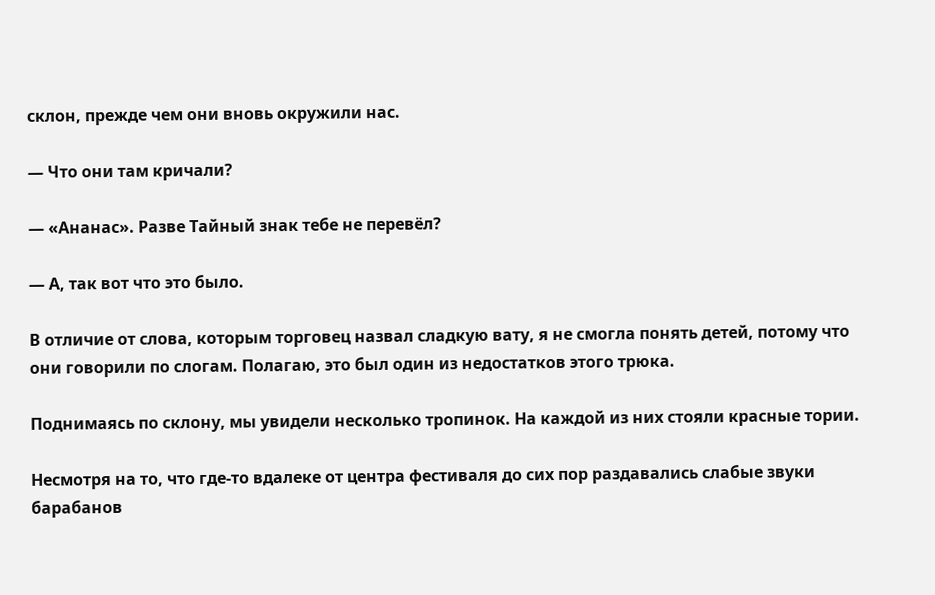склон, прежде чем они вновь окружили нас.

— Что они там кричали?

— «Ананас». Разве Тайный знак тебе не перевёл?

— А, так вот что это было.

В отличие от слова, которым торговец назвал сладкую вату, я не смогла понять детей, потому что они говорили по слогам. Полагаю, это был один из недостатков этого трюка.

Поднимаясь по склону, мы увидели несколько тропинок. На каждой из них стояли красные тории.

Несмотря на то, что где-то вдалеке от центра фестиваля до сих пор раздавались слабые звуки барабанов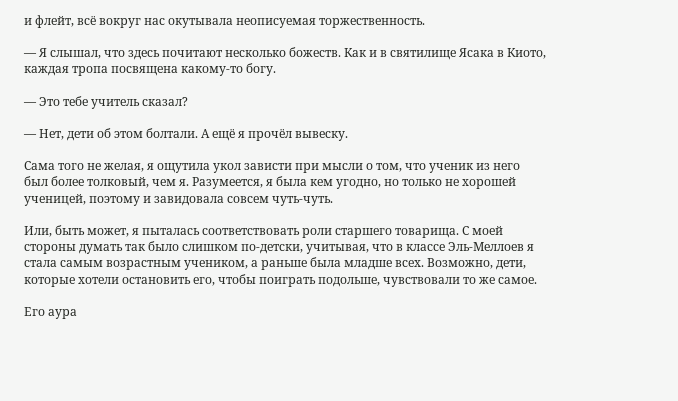и флейт, всё вокруг нас окутывала неописуемая торжественность.

— Я слышал, что здесь почитают несколько божеств. Как и в святилище Ясака в Киото, каждая тропа посвящена какому-то богу.

— Это тебе учитель сказал?

— Нет, дети об этом болтали. А ещё я прочёл вывеску.

Сама того не желая, я ощутила укол зависти при мысли о том, что ученик из него был более толковый, чем я. Разумеется, я была кем угодно, но только не хорошей ученицей, поэтому и завидовала совсем чуть-чуть.

Или, быть может, я пыталась соответствовать роли старшего товарища. С моей стороны думать так было слишком по-детски, учитывая, что в классе Эль-Меллоев я стала самым возрастным учеником, а раньше была младше всех. Возможно, дети, которые хотели остановить его, чтобы поиграть подольше, чувствовали то же самое.

Его аура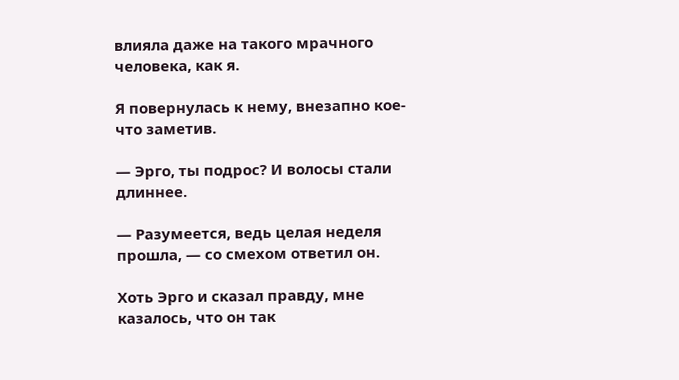влияла даже на такого мрачного человека, как я.

Я повернулась к нему, внезапно кое-что заметив.

— Эрго, ты подрос? И волосы стали длиннее.

— Разумеется, ведь целая неделя прошла, — со смехом ответил он.

Хоть Эрго и сказал правду, мне казалось, что он так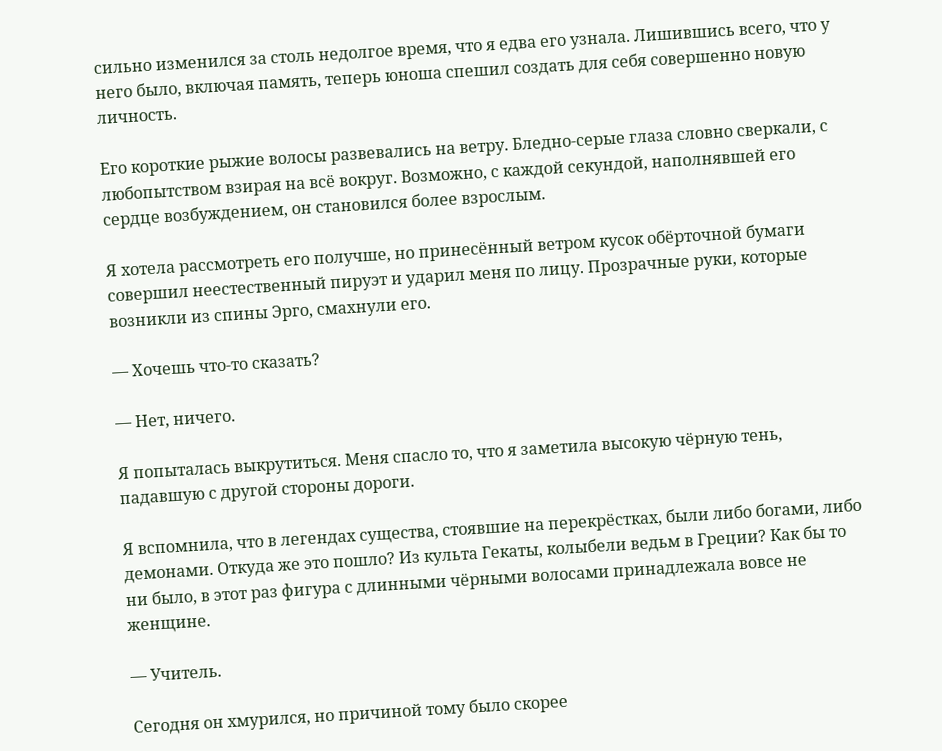сильно изменился за столь недолгое время, что я едва его узнала. Лишившись всего, что у него было, включая память, теперь юноша спешил создать для себя совершенно новую личность.

Его короткие рыжие волосы развевались на ветру. Бледно-серые глаза словно сверкали, с любопытством взирая на всё вокруг. Возможно, с каждой секундой, наполнявшей его сердце возбуждением, он становился более взрослым.

Я хотела рассмотреть его получше, но принесённый ветром кусок обёрточной бумаги совершил неестественный пируэт и ударил меня по лицу. Прозрачные руки, которые возникли из спины Эрго, смахнули его.

— Хочешь что-то сказать?

— Нет, ничего.

Я попыталась выкрутиться. Меня спасло то, что я заметила высокую чёрную тень, падавшую с другой стороны дороги.

Я вспомнила, что в легендах существа, стоявшие на перекрёстках, были либо богами, либо демонами. Откуда же это пошло? Из культа Гекаты, колыбели ведьм в Греции? Как бы то ни было, в этот раз фигура с длинными чёрными волосами принадлежала вовсе не женщине.

— Учитель.

Сегодня он хмурился, но причиной тому было скорее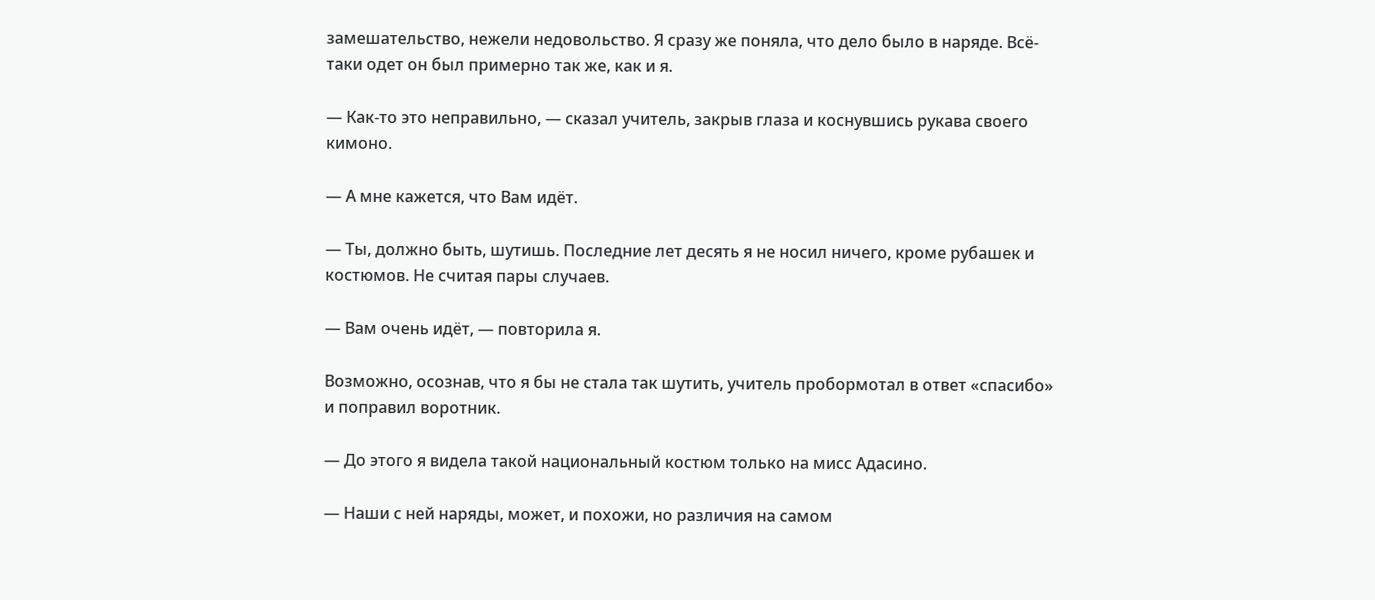замешательство, нежели недовольство. Я сразу же поняла, что дело было в наряде. Всё-таки одет он был примерно так же, как и я.

— Как-то это неправильно, — сказал учитель, закрыв глаза и коснувшись рукава своего кимоно.

— А мне кажется, что Вам идёт.

— Ты, должно быть, шутишь. Последние лет десять я не носил ничего, кроме рубашек и костюмов. Не считая пары случаев.

— Вам очень идёт, — повторила я.

Возможно, осознав, что я бы не стала так шутить, учитель пробормотал в ответ «спасибо» и поправил воротник.

— До этого я видела такой национальный костюм только на мисс Адасино.

— Наши с ней наряды, может, и похожи, но различия на самом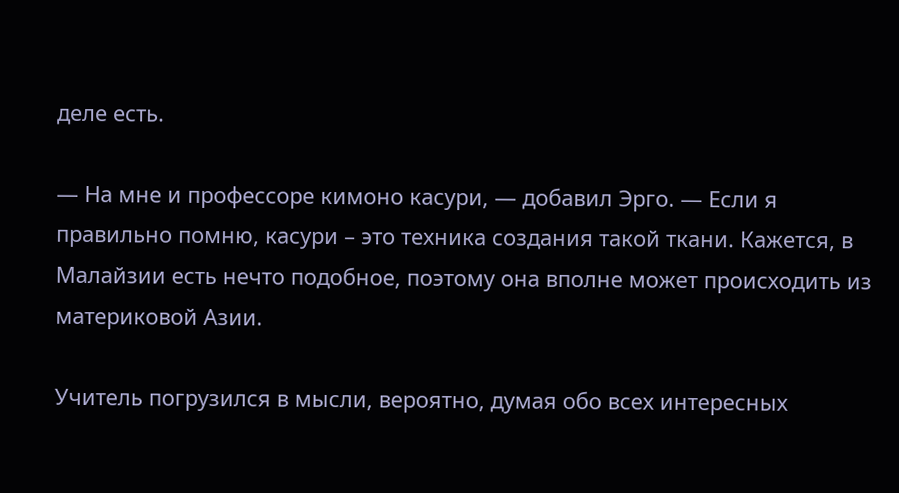деле есть.

— На мне и профессоре кимоно касури, — добавил Эрго. — Если я правильно помню, касури – это техника создания такой ткани. Кажется, в Малайзии есть нечто подобное, поэтому она вполне может происходить из материковой Азии.

Учитель погрузился в мысли, вероятно, думая обо всех интересных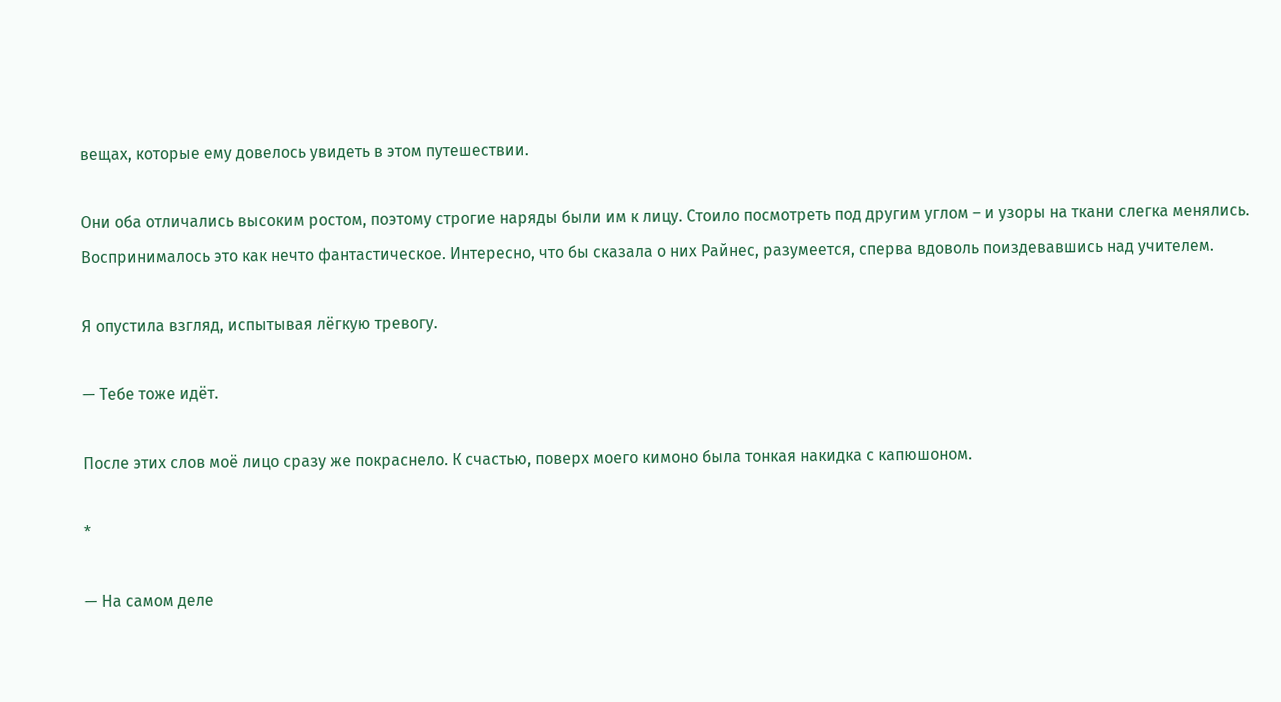вещах, которые ему довелось увидеть в этом путешествии.

Они оба отличались высоким ростом, поэтому строгие наряды были им к лицу. Стоило посмотреть под другим углом – и узоры на ткани слегка менялись. Воспринималось это как нечто фантастическое. Интересно, что бы сказала о них Райнес, разумеется, сперва вдоволь поиздевавшись над учителем.

Я опустила взгляд, испытывая лёгкую тревогу.

— Тебе тоже идёт.

После этих слов моё лицо сразу же покраснело. К счастью, поверх моего кимоно была тонкая накидка с капюшоном.

*

— На самом деле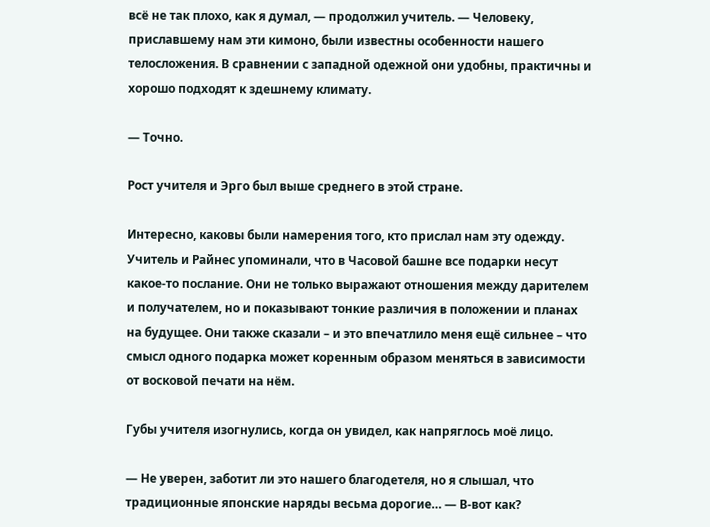всё не так плохо, как я думал, — продолжил учитель. — Человеку, приславшему нам эти кимоно, были известны особенности нашего телосложения. В сравнении с западной одежной они удобны, практичны и хорошо подходят к здешнему климату.

— Точно.

Рост учителя и Эрго был выше среднего в этой стране.

Интересно, каковы были намерения того, кто прислал нам эту одежду. Учитель и Райнес упоминали, что в Часовой башне все подарки несут какое-то послание. Они не только выражают отношения между дарителем и получателем, но и показывают тонкие различия в положении и планах на будущее. Они также сказали – и это впечатлило меня ещё сильнее – что смысл одного подарка может коренным образом меняться в зависимости от восковой печати на нём.

Губы учителя изогнулись, когда он увидел, как напряглось моё лицо.

— Не уверен, заботит ли это нашего благодетеля, но я слышал, что традиционные японские наряды весьма дорогие… — В-вот как?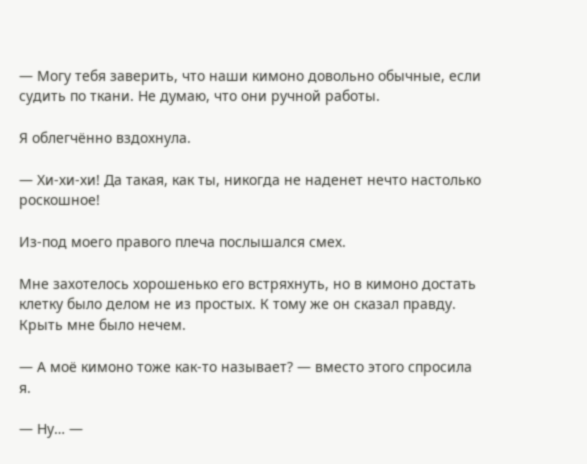— Могу тебя заверить, что наши кимоно довольно обычные, если судить по ткани. Не думаю, что они ручной работы.

Я облегчённо вздохнула.

— Хи-хи-хи! Да такая, как ты, никогда не наденет нечто настолько роскошное!

Из-под моего правого плеча послышался смех.

Мне захотелось хорошенько его встряхнуть, но в кимоно достать клетку было делом не из простых. К тому же он сказал правду. Крыть мне было нечем.

— А моё кимоно тоже как-то называет? — вместо этого спросила я.

— Ну… —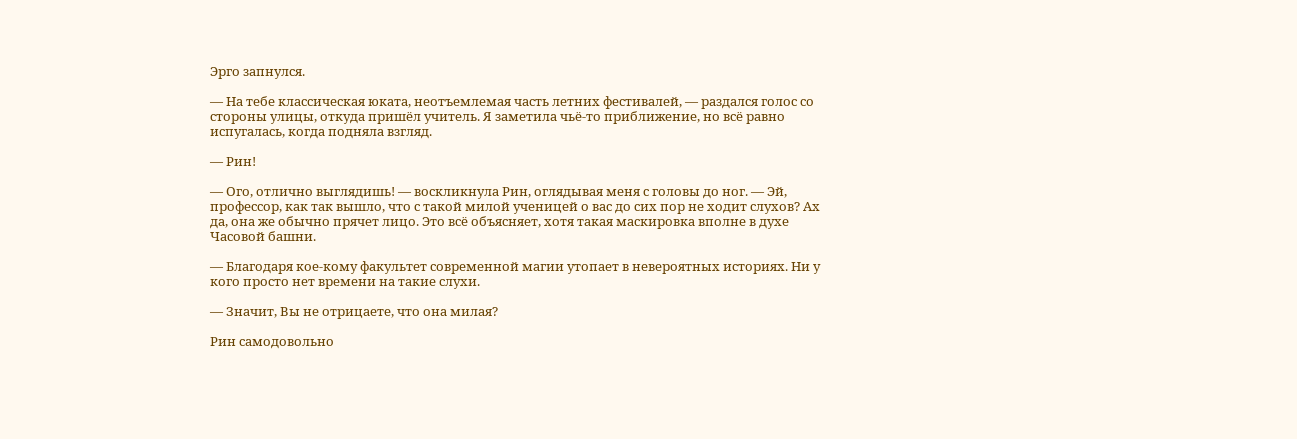Эрго запнулся.

— На тебе классическая юката, неотъемлемая часть летних фестивалей, — раздался голос со стороны улицы, откуда пришёл учитель. Я заметила чьё-то приближение, но всё равно испугалась, когда подняла взгляд.

— Рин!

— Ого, отлично выглядишь! — воскликнула Рин, оглядывая меня с головы до ног. — Эй, профессор, как так вышло, что с такой милой ученицей о вас до сих пор не ходит слухов? Ах да, она же обычно прячет лицо. Это всё объясняет, хотя такая маскировка вполне в духе Часовой башни.

— Благодаря кое-кому факультет современной магии утопает в невероятных историях. Ни у кого просто нет времени на такие слухи.

— Значит, Вы не отрицаете, что она милая?

Рин самодовольно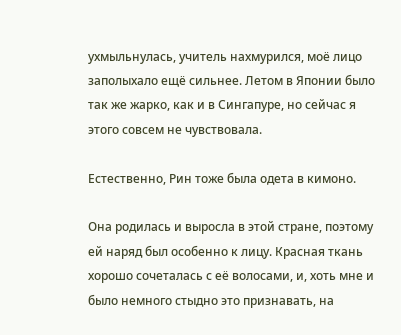ухмыльнулась, учитель нахмурился, моё лицо заполыхало ещё сильнее. Летом в Японии было так же жарко, как и в Сингапуре, но сейчас я этого совсем не чувствовала.

Естественно, Рин тоже была одета в кимоно.

Она родилась и выросла в этой стране, поэтому ей наряд был особенно к лицу. Красная ткань хорошо сочеталась с её волосами, и, хоть мне и было немного стыдно это признавать, на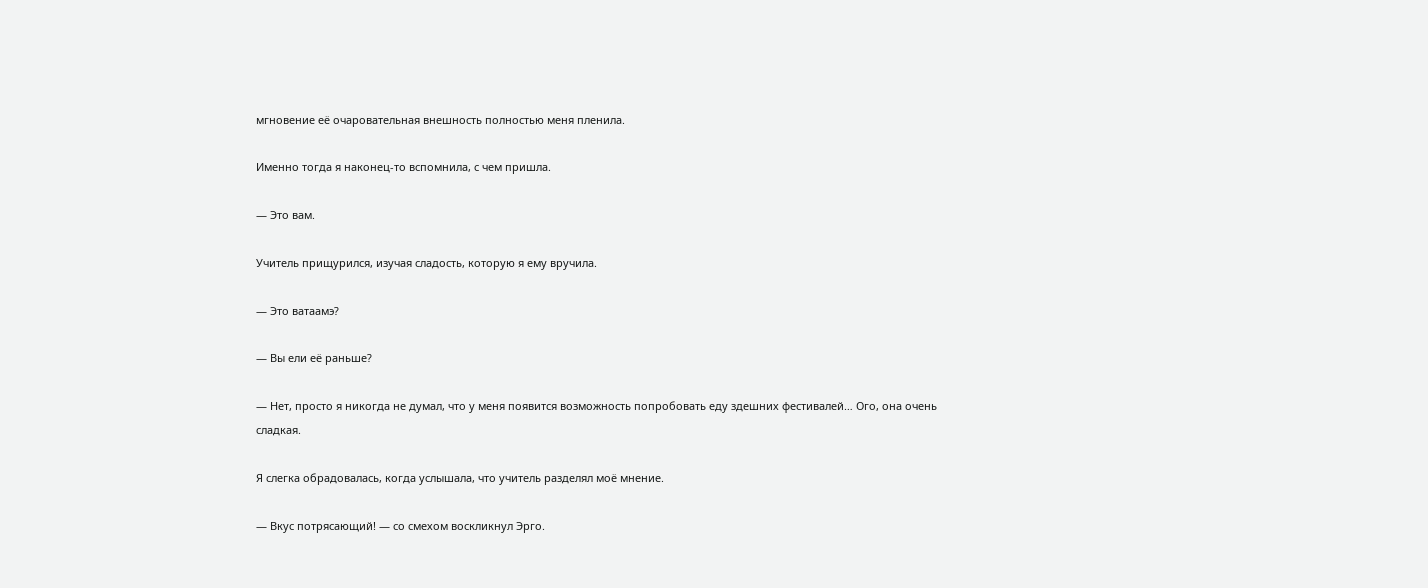мгновение её очаровательная внешность полностью меня пленила.

Именно тогда я наконец-то вспомнила, с чем пришла.

— Это вам.

Учитель прищурился, изучая сладость, которую я ему вручила.

— Это ватаамэ?

— Вы ели её раньше?

— Нет, просто я никогда не думал, что у меня появится возможность попробовать еду здешних фестивалей… Ого, она очень сладкая.

Я слегка обрадовалась, когда услышала, что учитель разделял моё мнение.

— Вкус потрясающий! — со смехом воскликнул Эрго.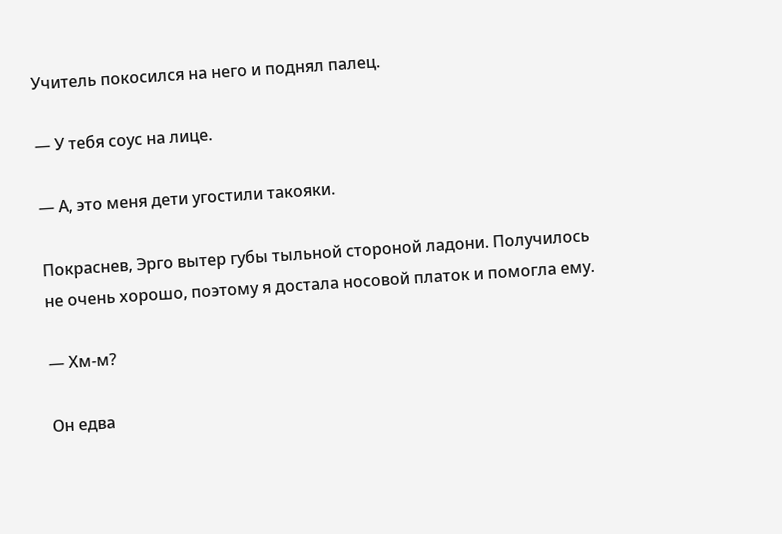Учитель покосился на него и поднял палец.

— У тебя соус на лице.

— А, это меня дети угостили такояки.

Покраснев, Эрго вытер губы тыльной стороной ладони. Получилось не очень хорошо, поэтому я достала носовой платок и помогла ему.

— Хм-м?

Он едва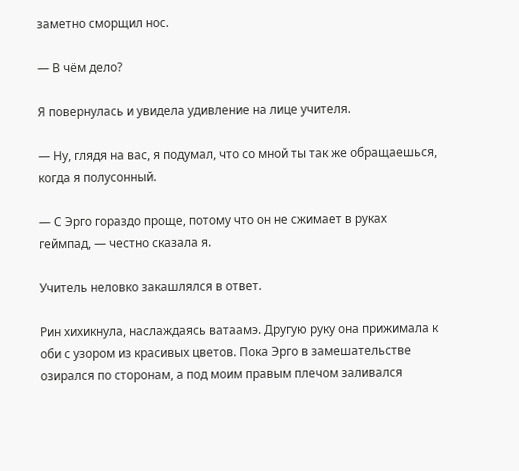заметно сморщил нос.

— В чём дело?

Я повернулась и увидела удивление на лице учителя.

— Ну, глядя на вас, я подумал, что со мной ты так же обращаешься, когда я полусонный.

— С Эрго гораздо проще, потому что он не сжимает в руках геймпад, — честно сказала я.

Учитель неловко закашлялся в ответ.

Рин хихикнула, наслаждаясь ватаамэ. Другую руку она прижимала к оби с узором из красивых цветов. Пока Эрго в замешательстве озирался по сторонам, а под моим правым плечом заливался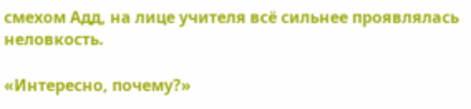смехом Адд, на лице учителя всё сильнее проявлялась неловкость.

«Интересно, почему?»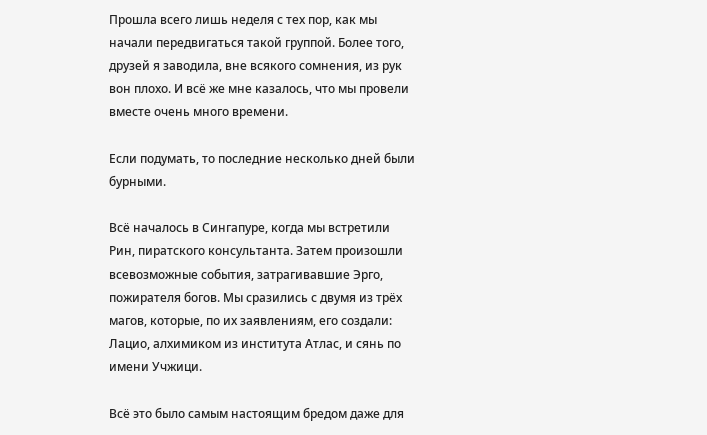Прошла всего лишь неделя с тех пор, как мы начали передвигаться такой группой. Более того, друзей я заводила, вне всякого сомнения, из рук вон плохо. И всё же мне казалось, что мы провели вместе очень много времени.

Если подумать, то последние несколько дней были бурными.

Всё началось в Сингапуре, когда мы встретили Рин, пиратского консультанта. Затем произошли всевозможные события, затрагивавшие Эрго, пожирателя богов. Мы сразились с двумя из трёх магов, которые, по их заявлениям, его создали: Лацио, алхимиком из института Атлас, и сянь по имени Учжици.

Всё это было самым настоящим бредом даже для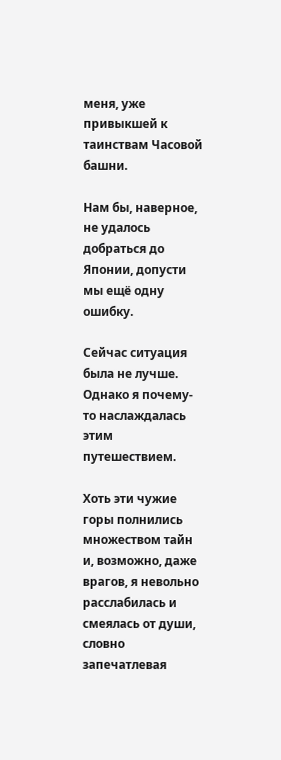меня, уже привыкшей к таинствам Часовой башни.

Нам бы, наверное, не удалось добраться до Японии, допусти мы ещё одну ошибку.

Сейчас ситуация была не лучше. Однако я почему-то наслаждалась этим путешествием.

Хоть эти чужие горы полнились множеством тайн и, возможно, даже врагов, я невольно расслабилась и смеялась от души, словно запечатлевая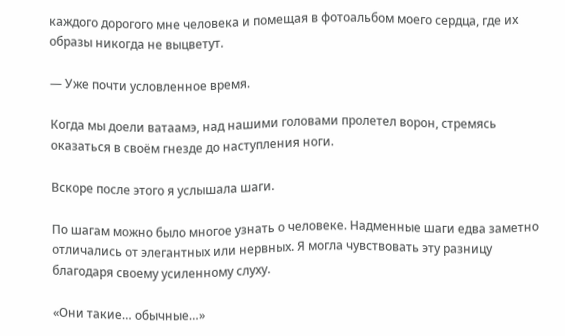каждого дорогого мне человека и помещая в фотоальбом моего сердца, где их образы никогда не выцветут.

— Уже почти условленное время.

Когда мы доели ватаамэ, над нашими головами пролетел ворон, стремясь оказаться в своём гнезде до наступления ноги.

Вскоре после этого я услышала шаги.

По шагам можно было многое узнать о человеке. Надменные шаги едва заметно отличались от элегантных или нервных. Я могла чувствовать эту разницу благодаря своему усиленному слуху.

«Они такие… обычные…»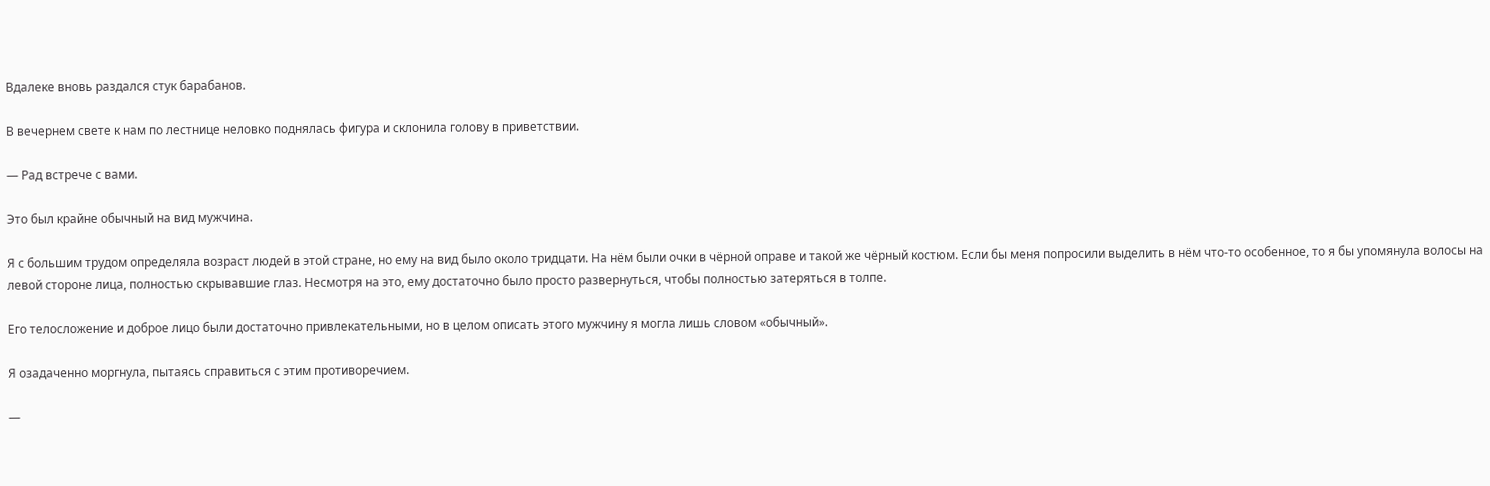Вдалеке вновь раздался стук барабанов.

В вечернем свете к нам по лестнице неловко поднялась фигура и склонила голову в приветствии.

— Рад встрече с вами.

Это был крайне обычный на вид мужчина.

Я с большим трудом определяла возраст людей в этой стране, но ему на вид было около тридцати. На нём были очки в чёрной оправе и такой же чёрный костюм. Если бы меня попросили выделить в нём что-то особенное, то я бы упомянула волосы на левой стороне лица, полностью скрывавшие глаз. Несмотря на это, ему достаточно было просто развернуться, чтобы полностью затеряться в толпе.

Его телосложение и доброе лицо были достаточно привлекательными, но в целом описать этого мужчину я могла лишь словом «обычный».

Я озадаченно моргнула, пытаясь справиться с этим противоречием.

—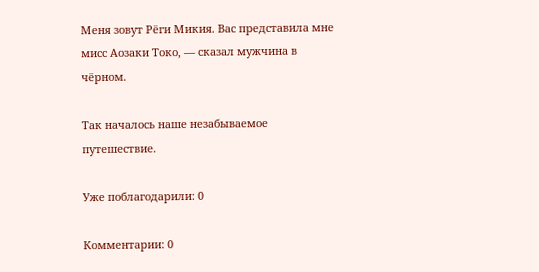Меня зовут Рёги Микия. Вас представила мне мисс Аозаки Токо, — сказал мужчина в чёрном.

Так началось наше незабываемое путешествие.

Уже поблагодарили: 0

Комментарии: 0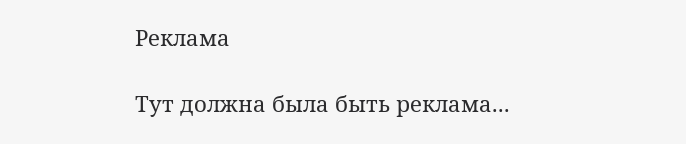Реклама

Тут должна была быть реклама...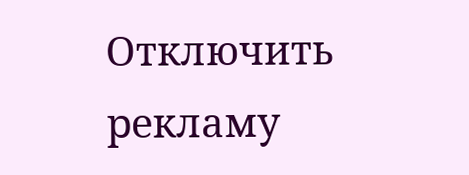Отключить рекламу